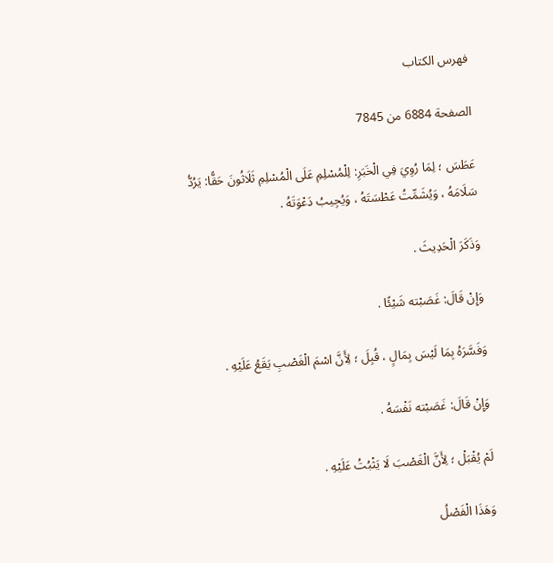فهرس الكتاب

الصفحة 6884 من 7845

عَطَسَ ؛ لِمَا رُوِيَ فِي الْخَبَرِ: لِلْمُسْلِمِ عَلَى الْمُسْلِمِ ثَلَاثُونَ حَقًّا: يَرُدُّ سَلَامَهُ ، وَيُشَمِّتُ عَطْسَتَهُ ، وَيُجِيبُ دَعْوَتَهُ .

وَذَكَرَ الْحَدِيثَ .

وَإِنْ قَالَ: غَصَبْته شَيْئًا .

وَفَسَّرَهُ بِمَا لَيْسَ بِمَالٍ ، قُبِلَ ؛ لِأَنَّ اسْمَ الْغَصْبِ يَقَعُ عَلَيْهِ .

وَإِنْ قَالَ: غَصَبْته نَفْسَهُ .

لَمْ يُقْبَلْ ؛ لِأَنَّ الْغَصْبَ لَا يَثْبُتُ عَلَيْهِ .

وَهَذَا الْفَصْلُ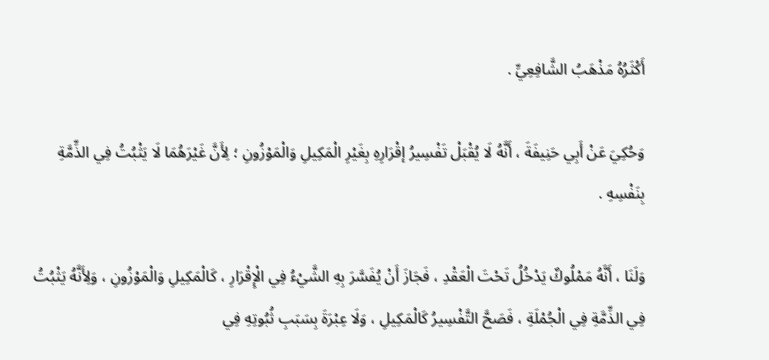أَكْثَرُهُ مَذْهَبُ الشَّافِعِيِّ .

وَحُكِيَ عَنْ أَبِي حَنِيفَةَ ، أَنَّهُ لَا يُقْبَلْ تَفْسِيرُ إقْرَارِهِ بِغَيْرِ الْمَكِيلِ وَالْمَوْزُونِ ؛ لِأَنَّ غَيْرَهُمَا لَا يَثْبُتُ فِي الذِّمَّةِ بِنَفْسِهِ .

وَلَنَا ، أَنَّهُ مَمْلُوكٌ يَدْخُلُ تَحْتَ الْعَقْدِ ، فَجَازَ أَنْ يُفَسَّرَ بِهِ الشَّيْءُ فِي الْإِقْرَارِ ، كَالْمَكِيلِ وَالْمَوْزُونِ ، وَلِأَنَّهُ يَثْبُتُ فِي الذِّمَّةِ فِي الْجُمْلَةِ ، فَصَحَّ التَّفْسِيرُ كَالْمَكِيلِ ، وَلَا عِبْرَةَ بِسَبَبِ ثُبُوتِهِ فِي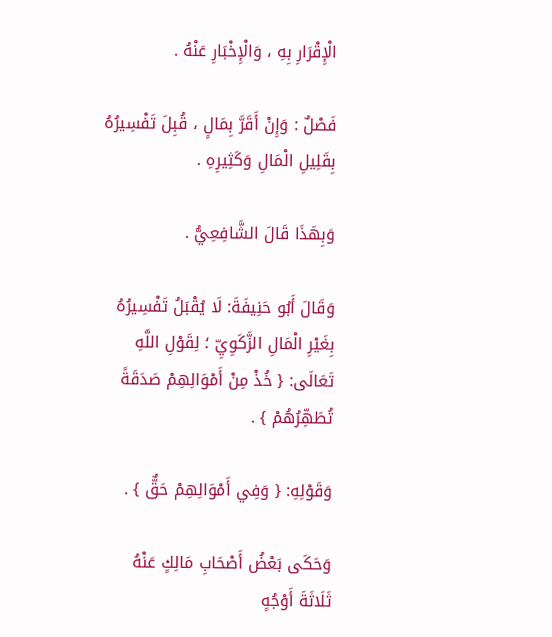الْإِقْرَارِ بِهِ ، وَالْإِخْبَارِ عَنْهُ .

فَصْلٌ : وَإِنْ أَقَرَّ بِمَالٍ ، قُبِلَ تَفْسِيرُهُ بِقَلِيلِ الْمَالِ وَكَثِيرِهِ .

وَبِهَذَا قَالَ الشَّافِعِيُّ .

وَقَالَ أَبُو حَنِيفَةَ: لَا يُقْبَلُ تَفْسِيرُهُ بِغَيْرِ الْمَالِ الزَّكَوِيِّ ؛ لِقَوْلِ اللَّهِ تَعَالَى: { خُذْ مِنْ أَمْوَالِهِمْ صَدَقَةً تُطَهِّرُهُمْ } .

وَقَوْلِهِ: { وَفِي أَمْوَالِهِمْ حَقٌّ } .

وَحَكَى بَعْضُ أَصْحَابِ مَالِكٍ عَنْهُ ثَلَاثَةَ أَوْجُهٍ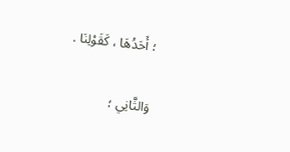؛ أَحَدُهَا ، كَقَوْلِنَا .

وَالثَّانِي ؛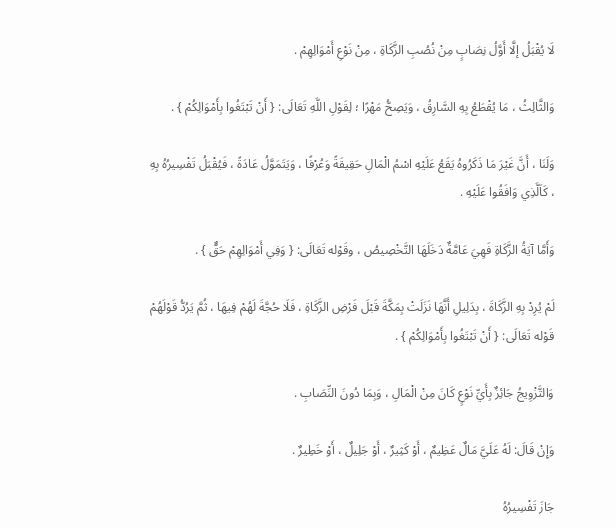لَا يُقْبَلُ إلَّا أَوَّلُ نِصَابٍ مِنْ نُصُبِ الزَّكَاةِ ، مِنْ نَوْعِ أَمْوَالِهِمْ .

وَالثَّالِثُ ، مَا يُقْطَعُ بِهِ السَّارِقُ ، وَيَصِحُّ مَهْرًا ؛ لِقَوْلِ اللَّهِ تَعَالَى: { أَنْ تَبْتَغُوا بِأَمْوَالِكُمْ } .

وَلَنَا ، أَنَّ غَيْرَ مَا ذَكَرُوهُ يَقَعُ عَلَيْهِ اسْمُ الْمَالِ حَقِيقَةً وَعُرْفًا ، وَيَتَمَوَّلُ عَادَةً ، فَيُقْبَلُ تَفْسِيرُهُ بِهِ ، كَاَلَّذِي وَافَقُوا عَلَيْهِ .

وَأَمَّا آيَةُ الزَّكَاةِ فَهِيَ عَامَّةٌ دَخَلَهَا التَّخْصِيصُ ، وقَوْله تَعَالَى: { وَفِي أَمْوَالِهِمْ حَقٌّ } .

لَمْ يُرِدْ بِهِ الزَّكَاةَ ، بِدَلِيلِ أَنَّهَا نَزَلَتْ بِمَكَّةَ قَبْلَ فَرْضِ الزَّكَاةِ ، فَلَا حُجَّةَ لَهُمْ فِيهَا ، ثُمَّ يَرُدُّ قَوْلَهُمْ قَوْله تَعَالَى: { أَنْ تَبْتَغُوا بِأَمْوَالِكُمْ } .

وَالتَّزْوِيجُ جَائِزٌ بِأَيِّ نَوْعٍ كَانَ مِنْ الْمَالِ ، وَبِمَا دُونَ النِّصَابِ .

وَإِنْ قَالَ: لَهُ عَلَيَّ مَالٌ عَظِيمٌ ، أَوْ كَثِيرٌ ، أَوْ جَلِيلٌ ، أَوْ خَطِيرٌ .

جَازَ تَفْسِيرُهُ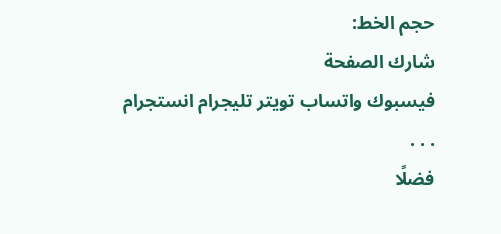حجم الخط:
شارك الصفحة
فيسبوك واتساب تويتر تليجرام انستجرام
. . .
فضلًا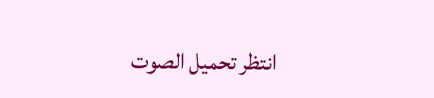انتظر تحميل الصوت